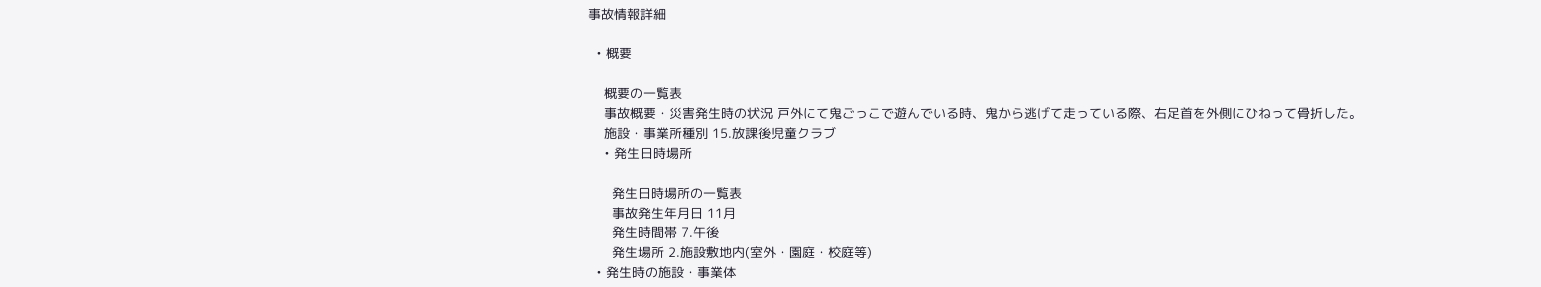事故情報詳細

  • 概要

    概要の一覧表
    事故概要・災害発生時の状況 戸外にて鬼ごっこで遊んでいる時、鬼から逃げて走っている際、右足首を外側にひねって骨折した。
    施設・事業所種別 15.放課後児童クラブ
    • 発生日時場所

      発生日時場所の一覧表
      事故発生年月日 11月
      発生時間帯 7.午後
      発生場所 2.施設敷地内(室外・園庭・校庭等)
  • 発生時の施設・事業体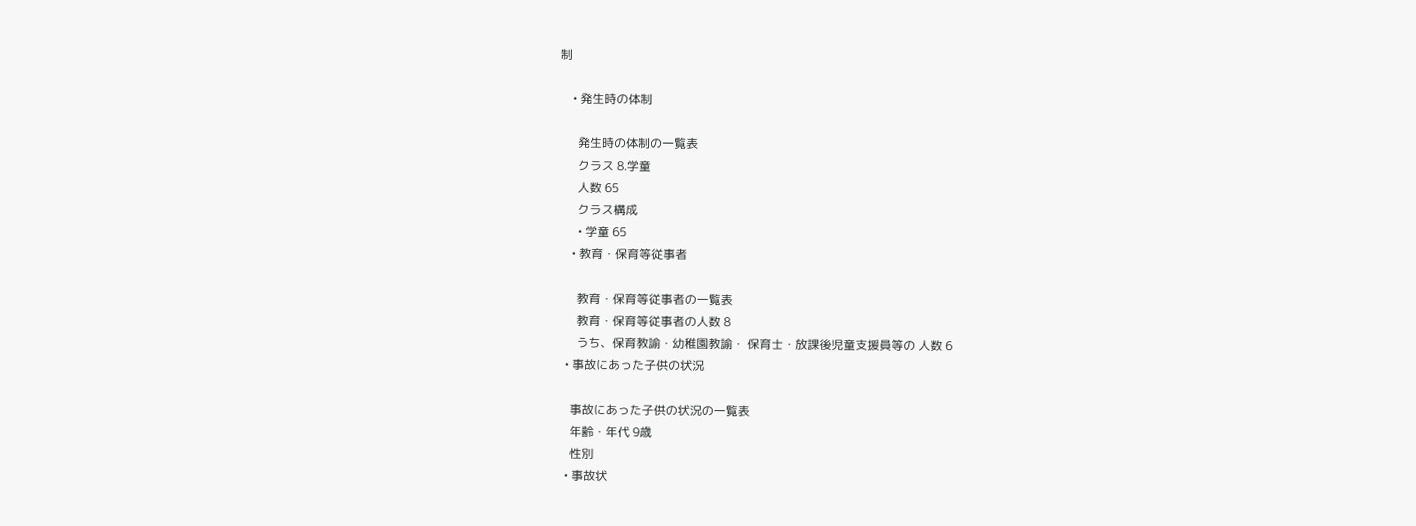制

    • 発生時の体制

      発生時の体制の一覧表
      クラス 8.学童
      人数 65
      クラス構成
      • 学童 65
    • 教育・保育等従事者

      教育・保育等従事者の一覧表
      教育・保育等従事者の人数 8
      うち、保育教諭・幼稚園教諭・ 保育士・放課後児童支援員等の 人数 6
  • 事故にあった子供の状況

    事故にあった子供の状況の一覧表
    年齢・年代 9歳
    性別
  • 事故状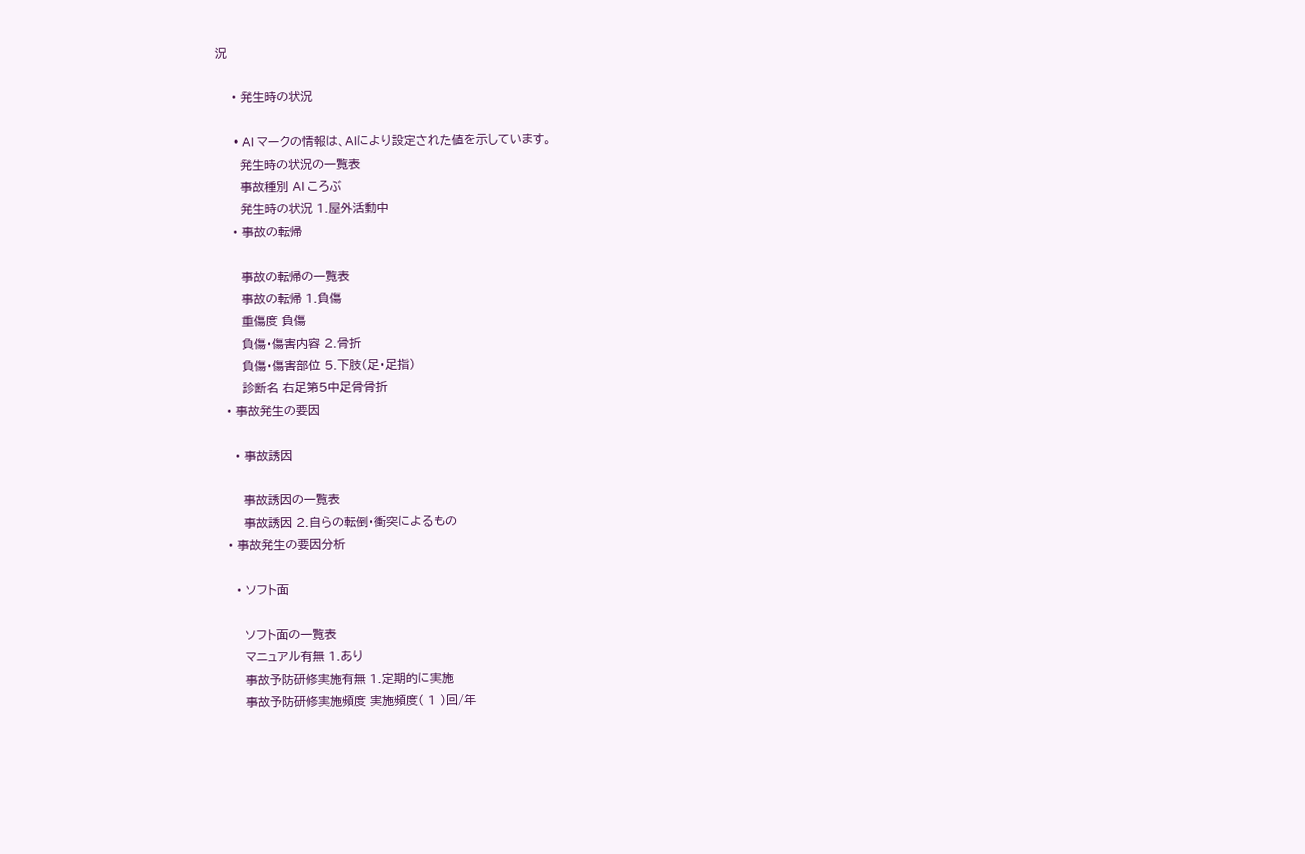況

    • 発生時の状況

      • AI マークの情報は、AIにより設定された値を示しています。
      発生時の状況の一覧表
      事故種別 AI ころぶ
      発生時の状況 1.屋外活動中
    • 事故の転帰

      事故の転帰の一覧表
      事故の転帰 1.負傷
      重傷度 負傷
      負傷・傷害内容 2.骨折
      負傷・傷害部位 5.下肢(足・足指)
      診断名 右足第5中足骨骨折
  • 事故発生の要因

    • 事故誘因

      事故誘因の一覧表
      事故誘因 2.自らの転倒・衝突によるもの
  • 事故発生の要因分析

    • ソフト面

      ソフト面の一覧表
      マニュアル有無 1.あり
      事故予防研修実施有無 1.定期的に実施
      事故予防研修実施頻度 実施頻度( 1 )回/年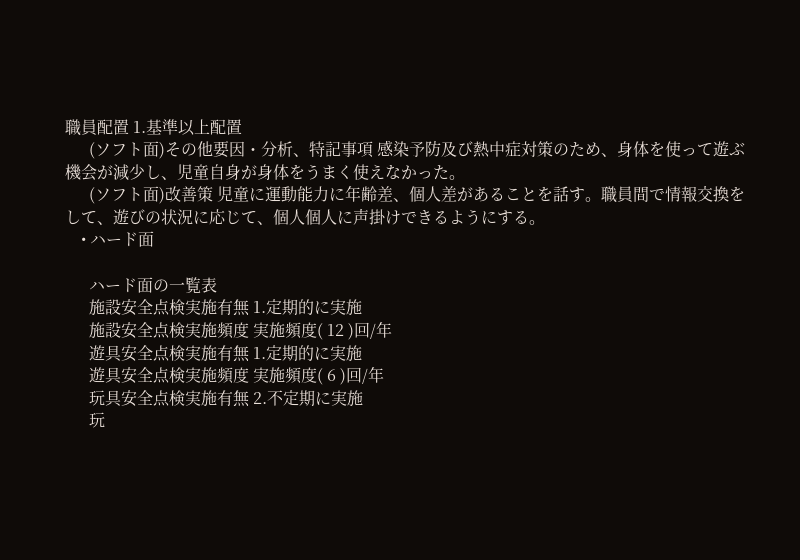職員配置 1.基準以上配置
      (ソフト面)その他要因・分析、特記事項 感染予防及び熱中症対策のため、身体を使って遊ぶ機会が減少し、児童自身が身体をうまく使えなかった。
      (ソフト面)改善策 児童に運動能力に年齢差、個人差があることを話す。職員間で情報交換をして、遊びの状況に応じて、個人個人に声掛けできるようにする。
    • ハード面

      ハード面の一覧表
      施設安全点検実施有無 1.定期的に実施
      施設安全点検実施頻度 実施頻度( 12 )回/年
      遊具安全点検実施有無 1.定期的に実施
      遊具安全点検実施頻度 実施頻度( 6 )回/年
      玩具安全点検実施有無 2.不定期に実施
      玩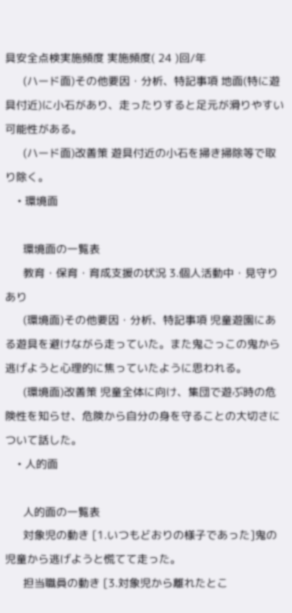具安全点検実施頻度 実施頻度( 24 )回/年
      (ハード面)その他要因・分析、特記事項 地面(特に遊具付近)に小石があり、走ったりすると足元が滑りやすい可能性がある。
      (ハード面)改善策 遊具付近の小石を掃き掃除等で取り除く。
    • 環境面

      環境面の一覧表
      教育・保育・育成支援の状況 3.個人活動中・見守りあり
      (環境面)その他要因・分析、特記事項 児童遊園にある遊具を避けながら走っていた。また鬼ごっこの鬼から逃げようと心理的に焦っていたように思われる。
      (環境面)改善策 児童全体に向け、集団で遊ぶ時の危険性を知らせ、危険から自分の身を守ることの大切さについて話した。
    • 人的面

      人的面の一覧表
      対象児の動き [1.いつもどおりの様子であった]鬼の児童から逃げようと慌てて走った。
      担当職員の動き [3.対象児から離れたとこ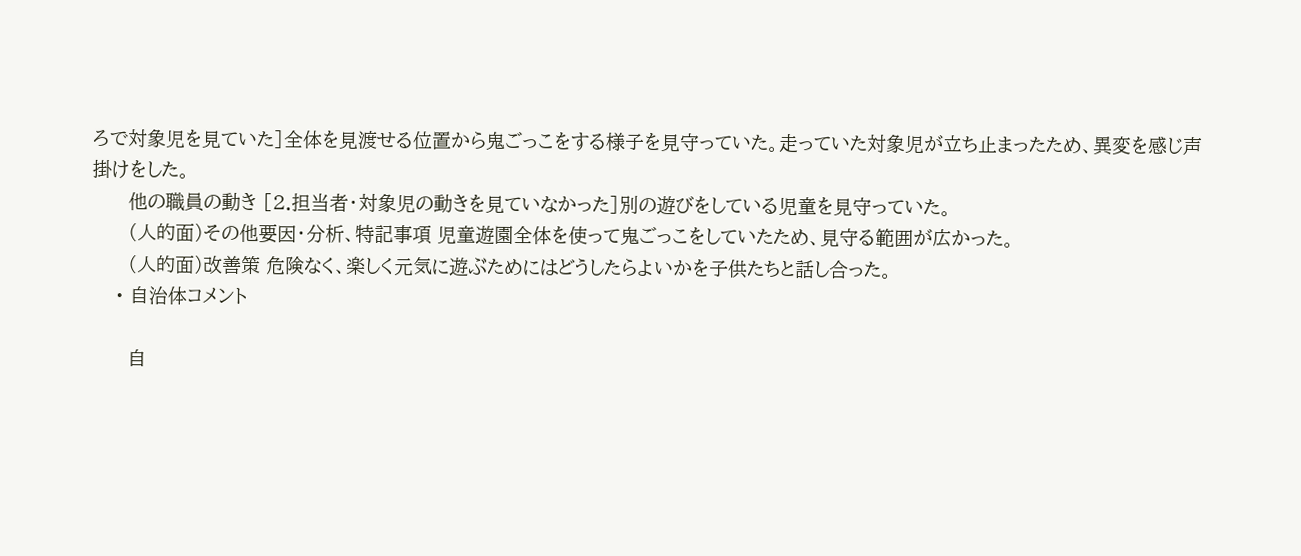ろで対象児を見ていた]全体を見渡せる位置から鬼ごっこをする様子を見守っていた。走っていた対象児が立ち止まったため、異変を感じ声掛けをした。
      他の職員の動き [2.担当者・対象児の動きを見ていなかった]別の遊びをしている児童を見守っていた。
      (人的面)その他要因・分析、特記事項 児童遊園全体を使って鬼ごっこをしていたため、見守る範囲が広かった。
      (人的面)改善策 危険なく、楽しく元気に遊ぶためにはどうしたらよいかを子供たちと話し合った。
    • 自治体コメント

      自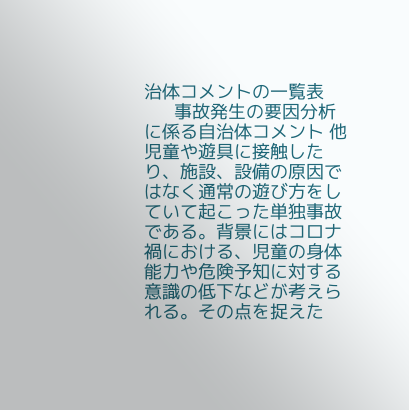治体コメントの一覧表
      事故発生の要因分析に係る自治体コメント 他児童や遊具に接触したり、施設、設備の原因ではなく通常の遊び方をしていて起こった単独事故である。背景にはコロナ禍における、児童の身体能力や危険予知に対する意識の低下などが考えられる。その点を捉えた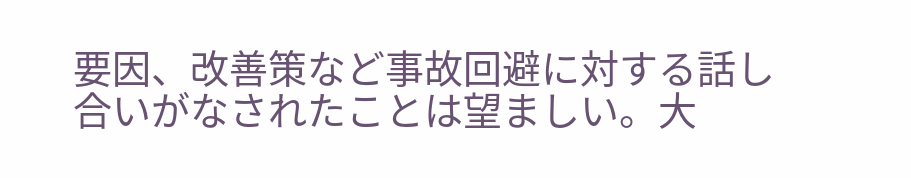要因、改善策など事故回避に対する話し合いがなされたことは望ましい。大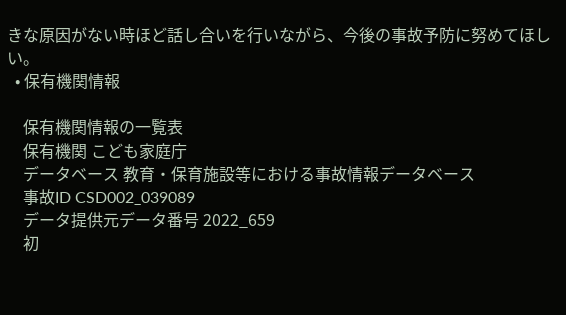きな原因がない時ほど話し合いを行いながら、今後の事故予防に努めてほしい。
  • 保有機関情報

    保有機関情報の一覧表
    保有機関 こども家庭庁
    データベース 教育・保育施設等における事故情報データベース
    事故ID CSD002_039089
    データ提供元データ番号 2022_659
    初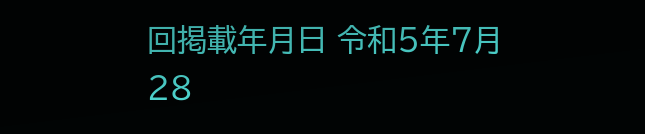回掲載年月日 令和5年7月28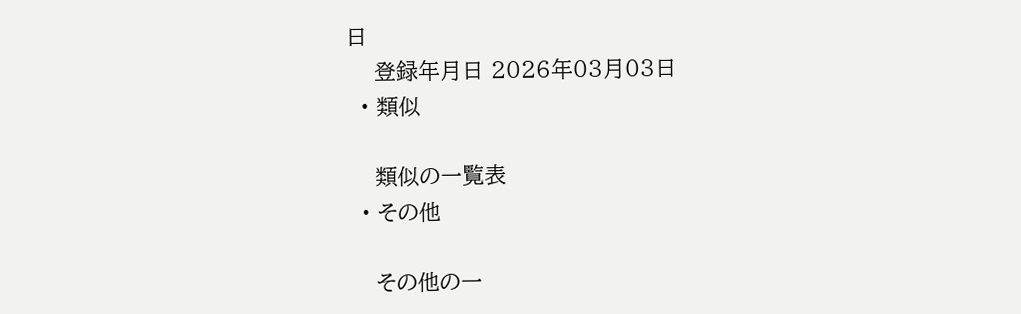日
    登録年月日 2026年03月03日
  • 類似

    類似の一覧表
  • その他

    その他の一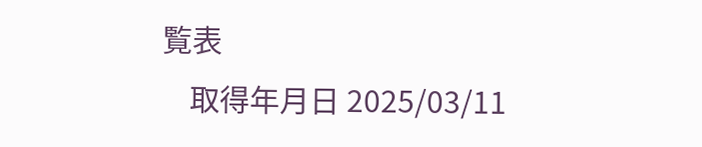覧表
    取得年月日 2025/03/11